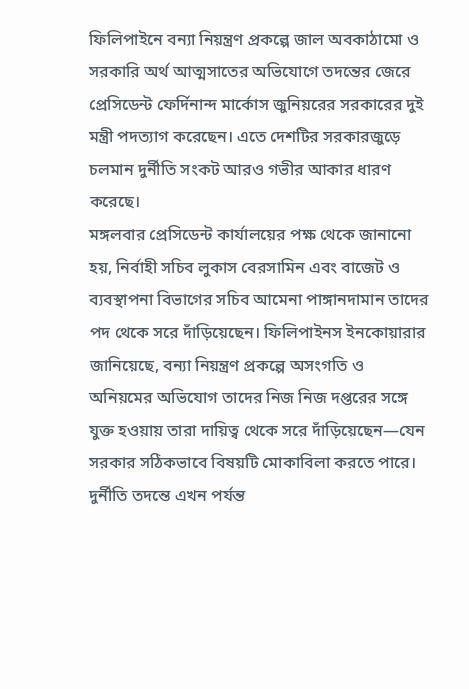ফিলিপাইনে বন্যা নিয়ন্ত্রণ প্রকল্পে জাল অবকাঠামো ও সরকারি অর্থ আত্মসাতের অভিযোগে তদন্তের জেরে প্রেসিডেন্ট ফের্দিনান্দ মার্কোস জুনিয়রের সরকারের দুই মন্ত্রী পদত্যাগ করেছেন। এতে দেশটির সরকারজুড়ে চলমান দুর্নীতি সংকট আরও গভীর আকার ধারণ করেছে।
মঙ্গলবার প্রেসিডেন্ট কার্যালয়ের পক্ষ থেকে জানানো হয়, নির্বাহী সচিব লুকাস বেরসামিন এবং বাজেট ও ব্যবস্থাপনা বিভাগের সচিব আমেনা পাঙ্গানদামান তাদের পদ থেকে সরে দাঁড়িয়েছেন। ফিলিপাইনস ইনকোয়ারার জানিয়েছে, বন্যা নিয়ন্ত্রণ প্রকল্পে অসংগতি ও অনিয়মের অভিযোগ তাদের নিজ নিজ দপ্তরের সঙ্গে যুক্ত হওয়ায় তারা দায়িত্ব থেকে সরে দাঁড়িয়েছেন—যেন সরকার সঠিকভাবে বিষয়টি মোকাবিলা করতে পারে।
দুর্নীতি তদন্তে এখন পর্যন্ত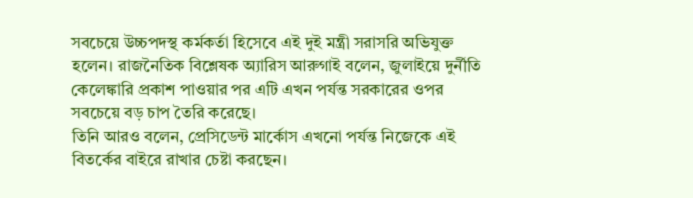সবচেয়ে উচ্চপদস্থ কর্মকর্তা হিসেবে এই দুই মন্ত্রী সরাসরি অভিযুক্ত হলেন। রাজনৈতিক বিশ্লেষক অ্যারিস আরুগাই বলেন, জুলাইয়ে দুর্নীতি কেলেঙ্কারি প্রকাশ পাওয়ার পর এটি এখন পর্যন্ত সরকারের ওপর সবচেয়ে বড় চাপ তৈরি করেছে।
তিনি আরও বলেন, প্রেসিডেন্ট মার্কোস এখনো পর্যন্ত নিজেকে এই বিতর্কের বাইরে রাখার চেষ্টা করছেন।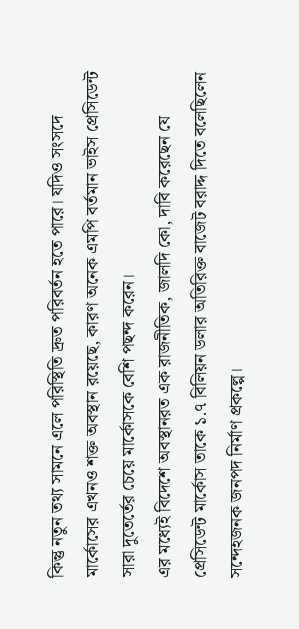কিন্তু নতুন তথ্য সামনে এলে পরিস্থিতি দ্রুত পরিবর্তন হতে পারে। যদিও সংসদে মার্কোসের এখনও শক্ত অবস্থান রয়েছে, কারণ অনেক এমপি বর্তমান ভাইস প্রেসিডেন্ট সারা দুতের্তের চেয়ে মার্কোসকে বেশি পছন্দ করেন।
এর মধ্যেই বিদেশে অবস্থানরত এক রাজনীতিক, জালদি কো, দাবি করেছেন যে প্রেসিডেন্ট মার্কোস তাকে ১.৭ বিলিয়ন ডলার অতিরিক্ত বাজেট বরাদ্দ দিতে বলেছিলেন সন্দেহজনক জনপদ নির্মাণ প্রকল্পে।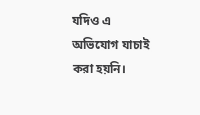যদিও এ অভিযোগ যাচাই করা হয়নি।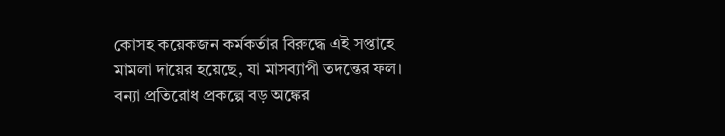কোসহ কয়েকজন কর্মকর্তার বিরুদ্ধে এই সপ্তাহে মামলা দায়ের হয়েছে, যা মাসব্যাপী তদন্তের ফল।
বন্যা প্রতিরোধ প্রকল্পে বড় অঙ্কের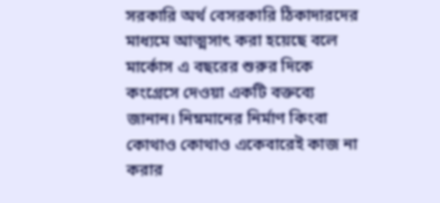সরকারি অর্থ বেসরকারি ঠিকাদারদের মাধ্যমে আত্মসাৎ করা হয়েছে বলে মার্কোস এ বছরের শুরুর দিকে কংগ্রেসে দেওয়া একটি বক্তব্যে জানান। নিম্নমানের নির্মাণ কিংবা কোথাও কোথাও একেবারেই কাজ না করার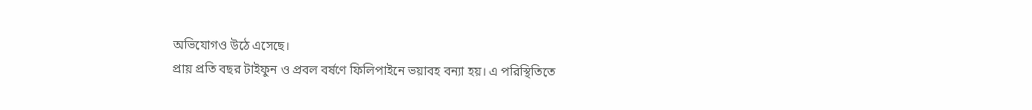অভিযোগও উঠে এসেছে।
প্রায় প্রতি বছর টাইফুন ও প্রবল বর্ষণে ফিলিপাইনে ভয়াবহ বন্যা হয়। এ পরিস্থিতিতে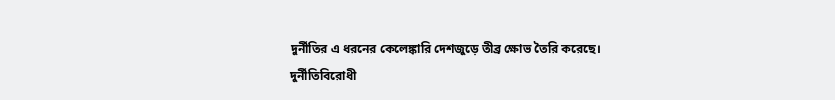দুর্নীতির এ ধরনের কেলেঙ্কারি দেশজুড়ে তীব্র ক্ষোভ তৈরি করেছে।
দুর্নীতিবিরোধী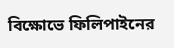বিক্ষোভে ফিলিপাইনের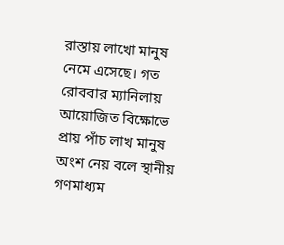রাস্তায় লাখো মানুষ নেমে এসেছে। গত রোববার ম্যানিলায় আয়োজিত বিক্ষোভে প্রায় পাঁচ লাখ মানুষ অংশ নেয় বলে স্থানীয় গণমাধ্যম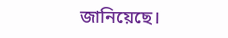জানিয়েছে।